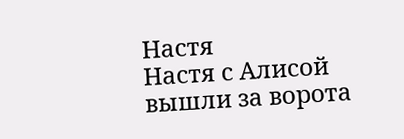Настя
Настя с Алисой вышли за ворота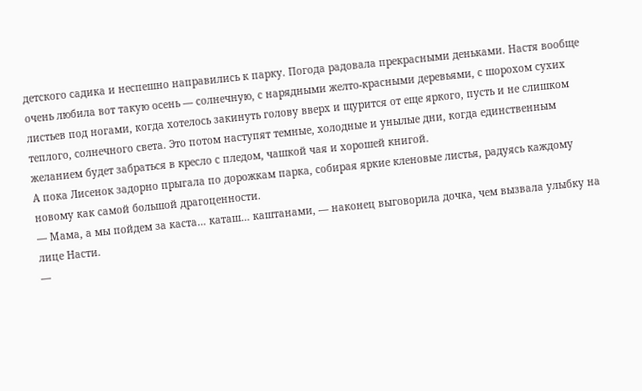детского садика и неспешно направились к парку. Погода радовала прекрасными деньками. Настя вообще очень любила вот такую осень — солнечную, с нарядными желто-красными деревьями, с шорохом сухих листьев под ногами, когда хотелось закинуть голову вверх и щурится от еще яркого, пусть и не слишком теплого, солнечного света. Это потом наступят темные, холодные и унылые дни, когда единственным желанием будет забраться в кресло с пледом, чашкой чая и хорошей книгой.
А пока Лисенок задорно прыгала по дорожкам парка, собирая яркие кленовые листья, радуясь каждому новому как самой большой драгоценности.
— Мама, а мы пойдем за каста… каташ… каштанами, — наконец выговорила дочка, чем вызвала улыбку на лице Насти.
—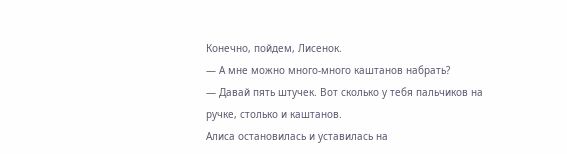Конечно, пойдем, Лисенок.
— А мне можно много-много каштанов набрать?
— Давай пять штучек. Вот сколько у тебя пальчиков на ручке, столько и каштанов.
Алиса остановилась и уставилась на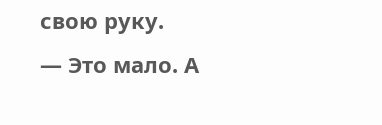свою руку.
— Это мало. А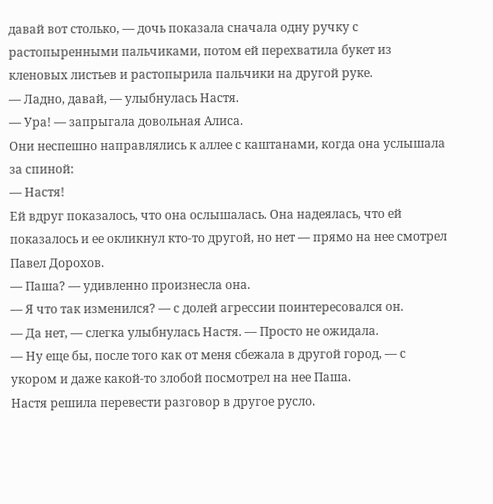давай вот столько, — дочь показала сначала одну ручку с растопыренными пальчиками, потом ей перехватила букет из кленовых листьев и растопырила пальчики на другой руке.
— Ладно, давай, — улыбнулась Настя.
— Ура! — запрыгала довольная Алиса.
Они неспешно направлялись к аллее с каштанами, когда она услышала за спиной:
— Настя!
Ей вдруг показалось, что она ослышалась. Она надеялась, что ей показалось и ее окликнул кто-то другой, но нет — прямо на нее смотрел Павел Дорохов.
— Паша? — удивленно произнесла она.
— Я что так изменился? — с долей агрессии поинтересовался он.
— Да нет, — слегка улыбнулась Настя. — Просто не ожидала.
— Ну еще бы, после того как от меня сбежала в другой город, — с укором и даже какой-то злобой посмотрел на нее Паша.
Настя решила перевести разговор в другое русло.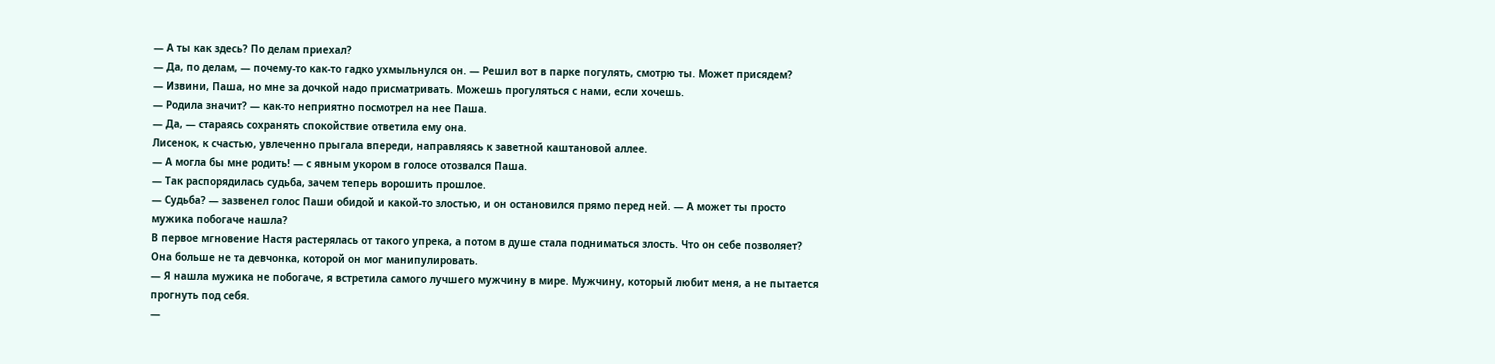— А ты как здесь? По делам приехал?
— Да, по делам, — почему-то как-то гадко ухмыльнулся он. — Решил вот в парке погулять, смотрю ты. Может присядем?
— Извини, Паша, но мне за дочкой надо присматривать. Можешь прогуляться с нами, если хочешь.
— Родила значит? — как-то неприятно посмотрел на нее Паша.
— Да, — стараясь сохранять спокойствие ответила ему она.
Лисенок, к счастью, увлеченно прыгала впереди, направляясь к заветной каштановой аллее.
— А могла бы мне родить! — с явным укором в голосе отозвался Паша.
— Так распорядилась судьба, зачем теперь ворошить прошлое.
— Судьба? — зазвенел голос Паши обидой и какой-то злостью, и он остановился прямо перед ней. — А может ты просто мужика побогаче нашла?
В первое мгновение Настя растерялась от такого упрека, а потом в душе стала подниматься злость. Что он себе позволяет? Она больше не та девчонка, которой он мог манипулировать.
— Я нашла мужика не побогаче, я встретила самого лучшего мужчину в мире. Мужчину, который любит меня, а не пытается прогнуть под себя.
—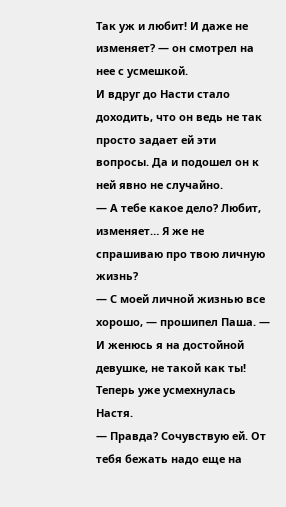Так уж и любит! И даже не изменяет? — он смотрел на нее с усмешкой.
И вдруг до Насти стало доходить, что он ведь не так просто задает ей эти вопросы. Да и подошел он к ней явно не случайно.
— А тебе какое дело? Любит, изменяет… Я же не спрашиваю про твою личную жизнь?
— С моей личной жизнью все хорошо, — прошипел Паша. — И женюсь я на достойной девушке, не такой как ты!
Теперь уже усмехнулась Настя.
— Правда? Сочувствую ей. От тебя бежать надо еще на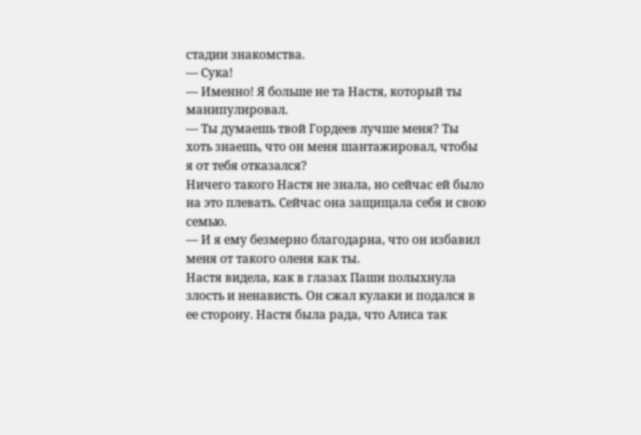стадии знакомства.
— Сука!
— Именно! Я больше не та Настя, который ты манипулировал.
— Ты думаешь твой Гордеев лучше меня? Ты хоть знаешь, что он меня шантажировал, чтобы я от тебя отказался?
Ничего такого Настя не знала, но сейчас ей было на это плевать. Сейчас она защищала себя и свою семью.
— И я ему безмерно благодарна, что он избавил меня от такого оленя как ты.
Настя видела, как в глазах Паши полыхнула злость и ненависть. Он сжал кулаки и подался в ее сторону. Настя была рада, что Алиса так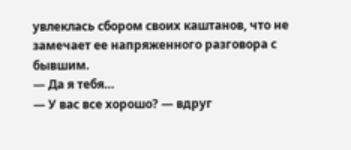увлеклась сбором своих каштанов, что не замечает ее напряженного разговора с бывшим.
— Да я тебя…
— У вас все хорошо? — вдруг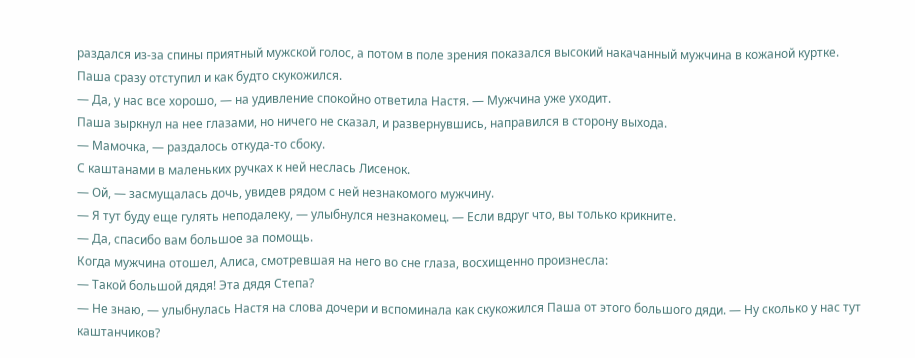раздался из-за спины приятный мужской голос, а потом в поле зрения показался высокий накачанный мужчина в кожаной куртке.
Паша сразу отступил и как будто скукожился.
— Да, у нас все хорошо, — на удивление спокойно ответила Настя. — Мужчина уже уходит.
Паша зыркнул на нее глазами, но ничего не сказал, и развернувшись, направился в сторону выхода.
— Мамочка, — раздалось откуда-то сбоку.
С каштанами в маленьких ручках к ней неслась Лисенок.
— Ой, — засмущалась дочь, увидев рядом с ней незнакомого мужчину.
— Я тут буду еще гулять неподалеку, — улыбнулся незнакомец. — Если вдруг что, вы только крикните.
— Да, спасибо вам большое за помощь.
Когда мужчина отошел, Алиса, смотревшая на него во сне глаза, восхищенно произнесла:
— Такой большой дядя! Эта дядя Степа?
— Не знаю, — улыбнулась Настя на слова дочери и вспоминала как скукожился Паша от этого большого дяди. — Ну сколько у нас тут каштанчиков?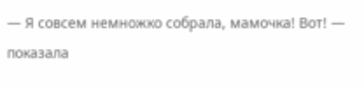— Я совсем немножко собрала, мамочка! Вот! — показала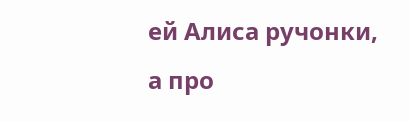ей Алиса ручонки, а про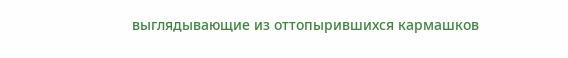выглядывающие из оттопырившихся кармашков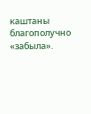каштаны благополучно «забыла».